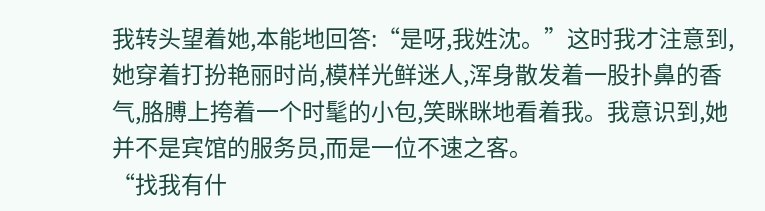我转头望着她,本能地回答:“是呀,我姓沈。”这时我才注意到,她穿着打扮艳丽时尚,模样光鲜迷人,浑身散发着一股扑鼻的香气,胳膊上挎着一个时髦的小包,笑眯眯地看着我。我意识到,她并不是宾馆的服务员,而是一位不速之客。
“找我有什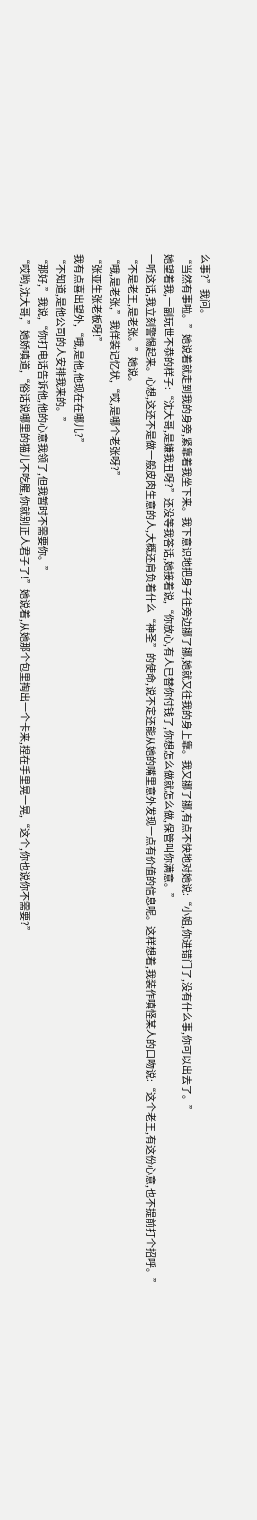么事?”我问。
“当然有事啦。”她说着就走到我的身旁,紧靠着我坐下来。我下意识地把身子往旁边挪了挪,她就又往我的身上靠。我又挪了挪,有点不快地对她说:“小姐,你进错门了,没有什么事,你可以出去了。”
她望着我,一副玩世不恭的样子:“沈大哥,是嫌我丑呀?”还没等我答话,她接着说,“你放心,有人已替你付钱了,你想怎么做就怎么做,保管叫你满意。”
一听这话,我立刻警惕起来。心想,这还不是做一般皮肉生意的人,大概还肩负着什么“神圣”的使命,说不定还能从她的嘴里意外发现一点有价值的信息呢。这样想着,我装作嗔怪某人的口吻说:“这个老王,有这份心意,也不提前打个招呼。”
“不是老王,是老张。”她说。
“哦,是老张,”我佯装记忆状,“哎,是哪个老张呀?”
“张亚生张老板呀!”
我有点喜出望外,“哦,是他,他现在在哪儿?”
“不知道,是他公司的人安排我来的。”
“那好,”我说,“你打电话告诉他,他的心意我领了,但我暂时不需要你。”
“哎哟,沈大哥,”她娇嗔道,“俗话说哪里的猫儿不吃腥,你就别正人君子了!”她说着,从她那个包里掏出一个卡来,捏在手里晃一晃,“这个,你也说你不需要?”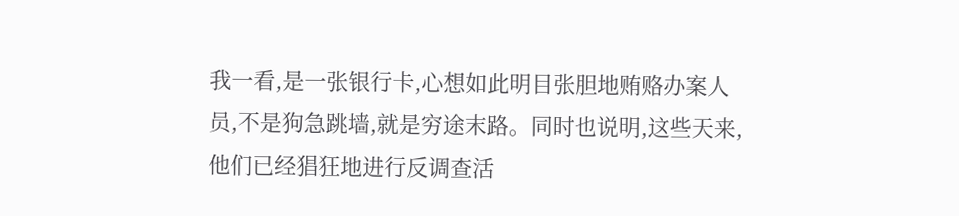我一看,是一张银行卡,心想如此明目张胆地贿赂办案人员,不是狗急跳墙,就是穷途末路。同时也说明,这些天来,他们已经猖狂地进行反调查活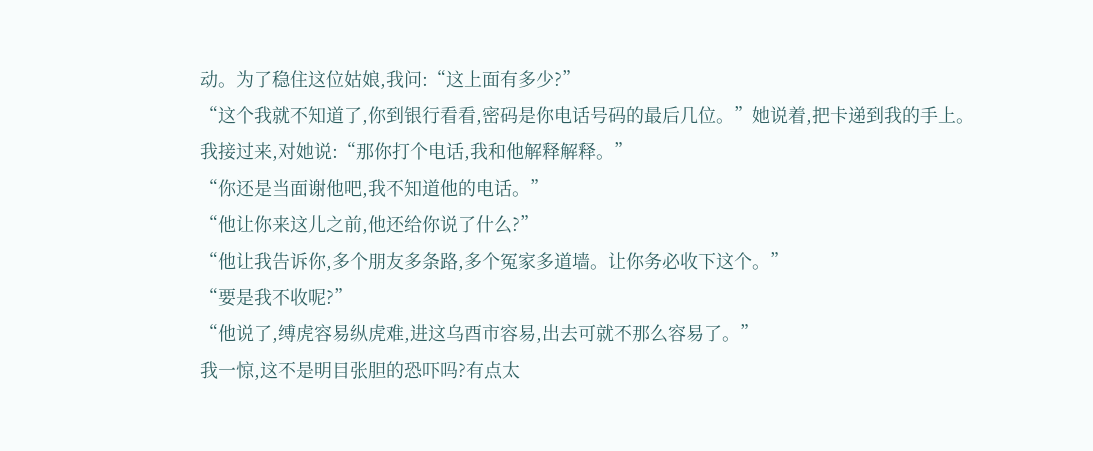动。为了稳住这位姑娘,我问:“这上面有多少?”
“这个我就不知道了,你到银行看看,密码是你电话号码的最后几位。”她说着,把卡递到我的手上。
我接过来,对她说:“那你打个电话,我和他解释解释。”
“你还是当面谢他吧,我不知道他的电话。”
“他让你来这儿之前,他还给你说了什么?”
“他让我告诉你,多个朋友多条路,多个冤家多道墙。让你务必收下这个。”
“要是我不收呢?”
“他说了,缚虎容易纵虎难,进这乌酉市容易,出去可就不那么容易了。”
我一惊,这不是明目张胆的恐吓吗?有点太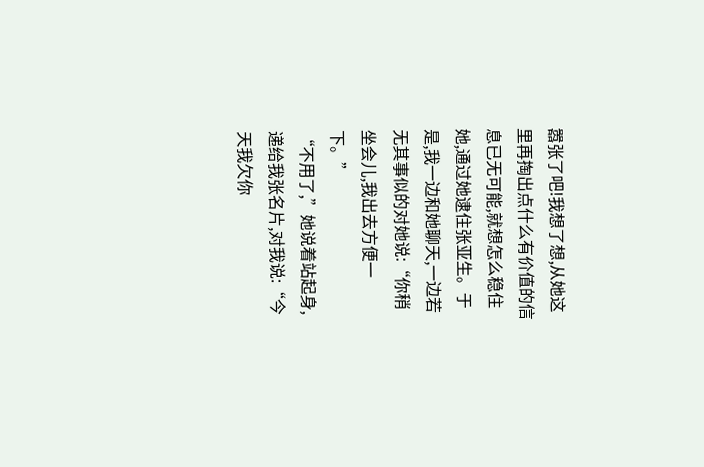嚣张了吧!我想了想,从她这里再掏出点什么有价值的信息已无可能,就想怎么稳住她,通过她逮住张亚生。于是,我一边和她聊天,一边若无其事似的对她说:“你稍坐会儿,我出去方便一下。”
“不用了,”她说着站起身,递给我张名片,对我说:“今天我欠你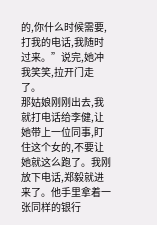的,你什么时候需要,打我的电话,我随时过来。”说完,她冲我笑笑,拉开门走了。
那姑娘刚刚出去,我就打电话给李健,让她带上一位同事,盯住这个女的,不要让她就这么跑了。我刚放下电话,郑毅就进来了。他手里拿着一张同样的银行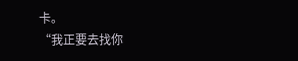卡。
“我正要去找你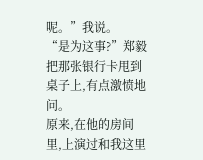呢。”我说。
“是为这事?”郑毅把那张银行卡甩到桌子上,有点激愤地问。
原来,在他的房间里,上演过和我这里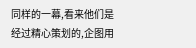同样的一幕,看来他们是经过精心策划的,企图用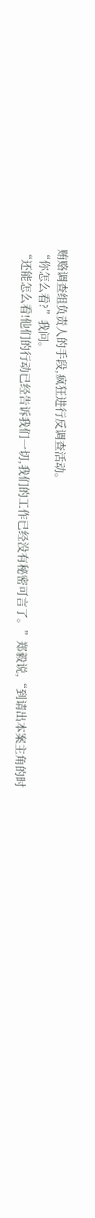贿赂调查组负责人的手段,疯狂进行反调查活动。
“你怎么看?”我问。
“还能怎么看!他们的行动已经告诉我们一切,我们的工作已经没有秘密可言了。”郑毅说,“到请出本案主角的时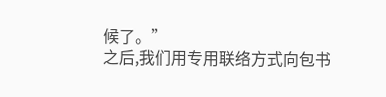候了。”
之后,我们用专用联络方式向包书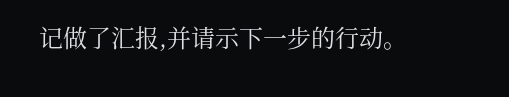记做了汇报,并请示下一步的行动。